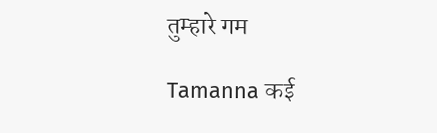तुम्‍हारे गम

Tamanna कई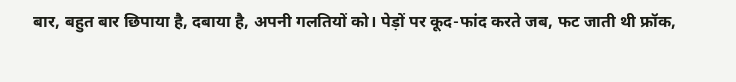बार, बहुत बार छिपाया है, दबाया है, अपनी गलतियों को। पेड़ों पर कूद-फांद करते जब, फट जाती थी फ्रॉक,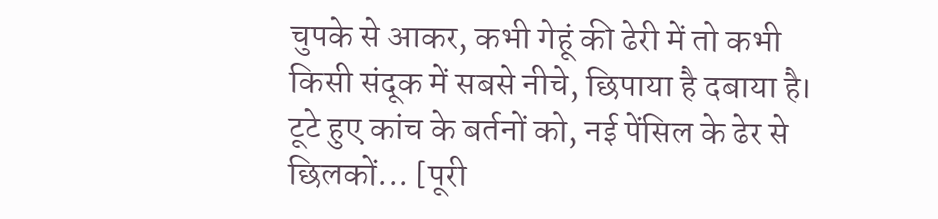चुपके से आकर, कभी गेहूं की ढेरी में तो कभी किसी संदूक में सबसे नीचे, छिपाया है दबाया है। टूटे हुए कांच के बर्तनों को, नई पेंसिल के ढेर से छिलकों... [पूरी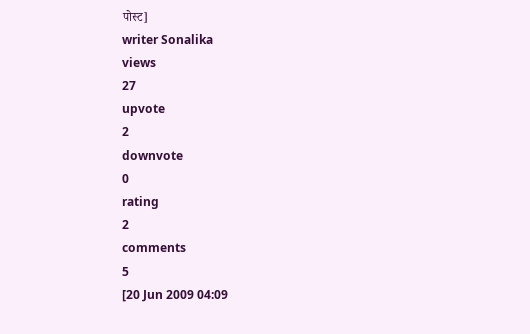पोस्ट]
writer Sonalika
views
27
upvote
2
downvote
0
rating
2
comments
5
[20 Jun 2009 04:09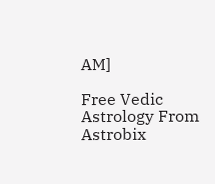AM]

Free Vedic Astrology From Astrobix